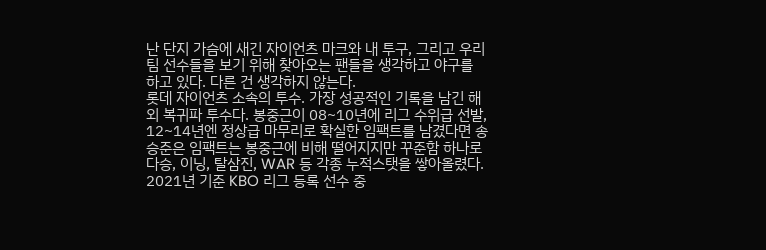난 단지 가슴에 새긴 자이언츠 마크와 내 투구, 그리고 우리 팀 선수들을 보기 위해 찾아오는 팬들을 생각하고 야구를 하고 있다. 다른 건 생각하지 않는다.
롯데 자이언츠 소속의 투수. 가장 성공적인 기록을 남긴 해외 복귀파 투수다. 봉중근이 08~10년에 리그 수위급 선발, 12~14년엔 정상급 마무리로 확실한 임팩트를 남겼다면 송승준은 임팩트는 봉중근에 비해 떨어지지만 꾸준함 하나로 다승, 이닝, 탈삼진, WAR 등 각종 누적스탯을 쌓아올렸다. 2021년 기준 KBO 리그 등록 선수 중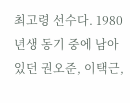최고령 선수다. 1980년생 동기 중에 남아 있던 권오준, 이택근,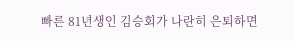빠른 81년생인 김승회가 나란히 은퇴하면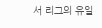서 리그의 유일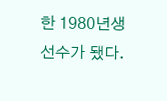한 1980년생 선수가 됐다.